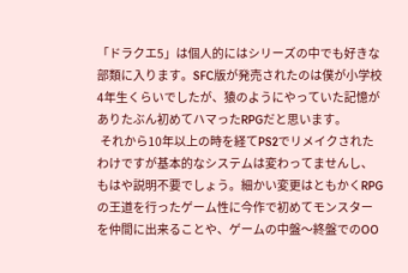「ドラクエ5」は個人的にはシリーズの中でも好きな部類に入ります。SFC版が発売されたのは僕が小学校4年生くらいでしたが、猿のようにやっていた記憶がありたぶん初めてハマったRPGだと思います。
 それから10年以上の時を経てPS2でリメイクされたわけですが基本的なシステムは変わってませんし、もはや説明不要でしょう。細かい変更はともかくRPGの王道を行ったゲーム性に今作で初めてモンスターを仲間に出来ることや、ゲームの中盤〜終盤でのOO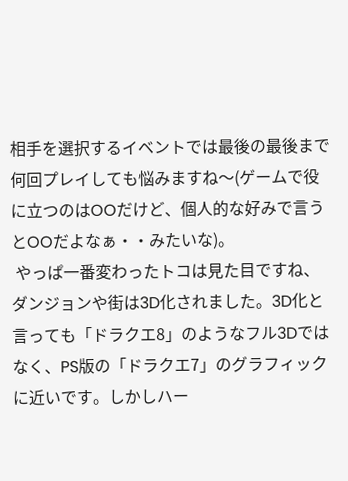相手を選択するイベントでは最後の最後まで何回プレイしても悩みますね〜(ゲームで役に立つのはOOだけど、個人的な好みで言うとOOだよなぁ・・みたいな)。
 やっぱ一番変わったトコは見た目ですね、ダンジョンや街は3D化されました。3D化と言っても「ドラクエ8」のようなフル3Dではなく、PS版の「ドラクエ7」のグラフィックに近いです。しかしハー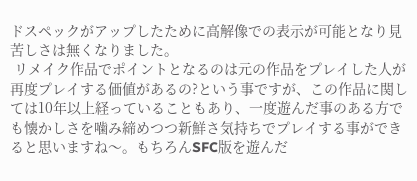ドスペックがアップしたために高解像での表示が可能となり見苦しさは無くなりました。
 リメイク作品でポイントとなるのは元の作品をプレイした人が再度プレイする価値があるの?という事ですが、この作品に関しては10年以上経っていることもあり、一度遊んだ事のある方でも懐かしさを噛み締めつつ新鮮さ気持ちでプレイする事ができると思いますね〜。もちろんSFC版を遊んだ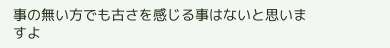事の無い方でも古さを感じる事はないと思いますよ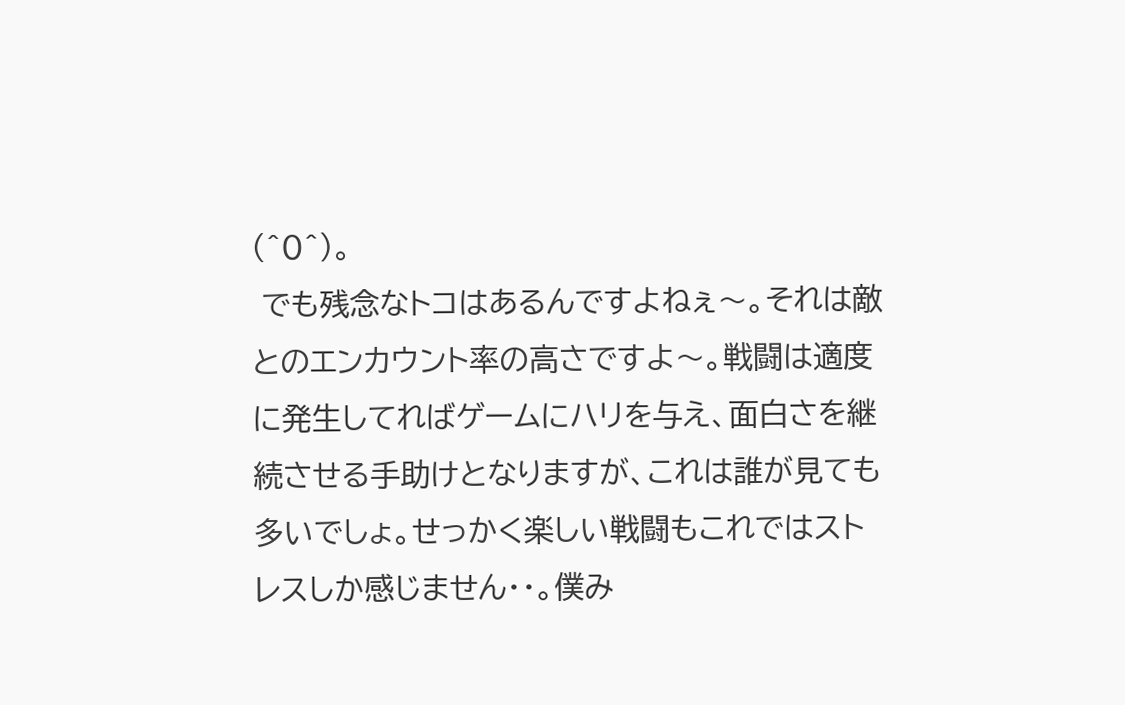(^0^)。
 でも残念なトコはあるんですよねぇ〜。それは敵とのエンカウント率の高さですよ〜。戦闘は適度に発生してればゲームにハリを与え、面白さを継続させる手助けとなりますが、これは誰が見ても多いでしょ。せっかく楽しい戦闘もこれではストレスしか感じません・・。僕み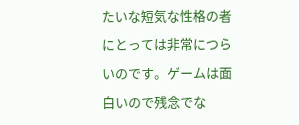たいな短気な性格の者にとっては非常につらいのです。ゲームは面白いので残念でな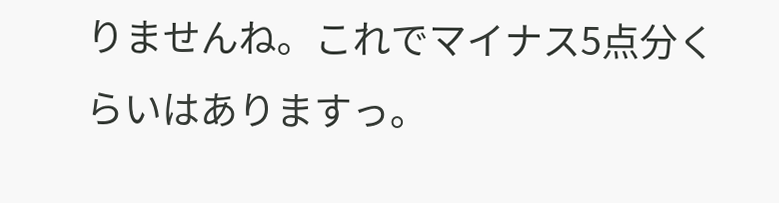りませんね。これでマイナス5点分くらいはありますっ。